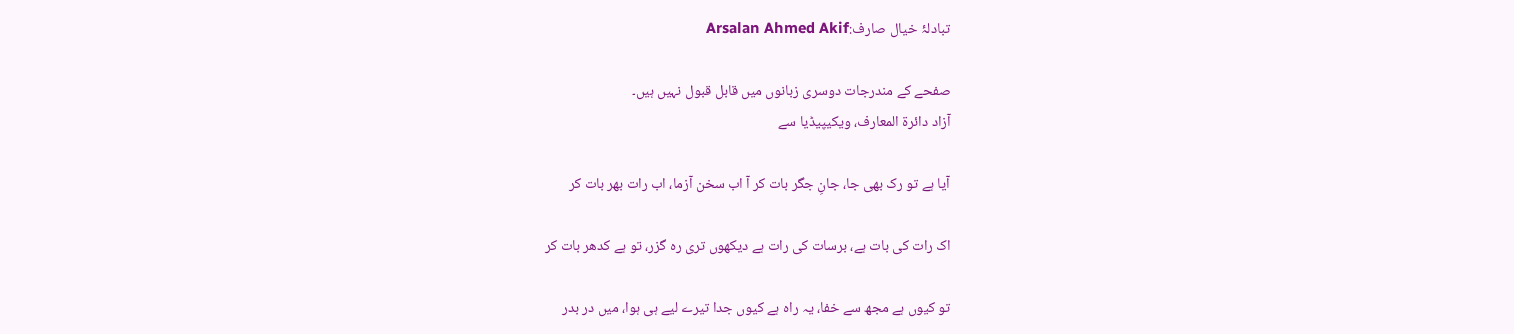تبادلۂ خیال صارف:Arsalan Ahmed Akif

صفحے کے مندرجات دوسری زبانوں میں قابل قبول نہیں ہیں۔
آزاد دائرۃ المعارف، ویکیپیڈیا سے

آیا ہے تو رک بھی جا، جانِ جگر بات کر آ اب سخن آزما، اب رات بھر بات کر

اک رات کی بات ہے، برسات کی رات ہے دیکھوں تری رہ گزر، تو ہے کدھر بات کر

تو کیوں ہے مجھ سے خفا، یہ راہ ہے کیوں جدا تیرے لیے ہی ہوا، میں در بدر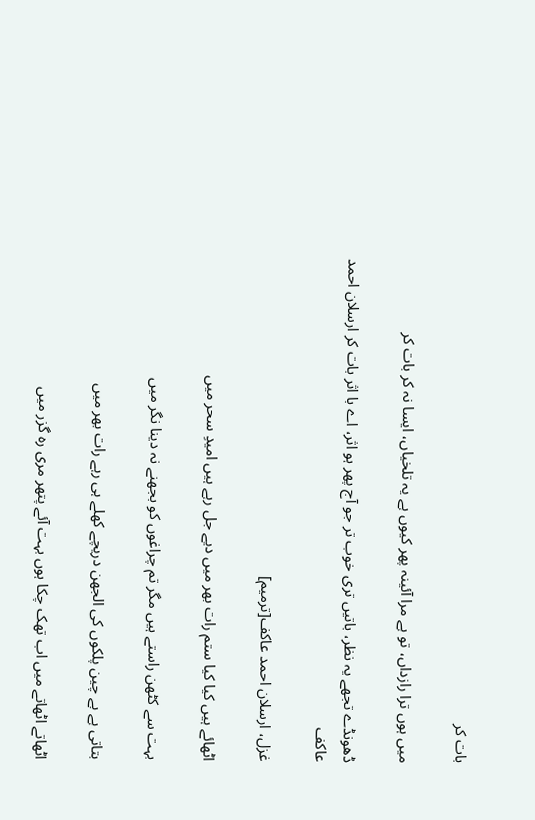بات کر

میں ہوں ترا رازداں، تو ہے مرا آئینہ پھر کیوں ہے یہ تلخیاں، ایسا نہ کر بات کر

ڈھونڈے تجھے یہ نظر، باتیں تری خوب تر جو آج پھر ہو اثر، اے با اثر بات کر ارسلان احمد عاکف

غزل، ارسلان احمد عاکف[ترمیم]

اٹھائے ہیں کیا کیا ستم رات بھر میں دیے جل رہے ہیں امیدِ سحر میں

بہت سے کٹھن راستے ہیں مگر تم چراغوں کو بجھنے نہ دینا نگر میں

بتاتی ہے بے چین پلکوں کی الجھن دریچے کھلے ہی رہے رات بھر میں

اٹھاتے اٹھاتے میں اب تھک چکا ہوں بہت آئے پتھر مری رہ گزر میں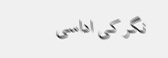نگر کی اداسی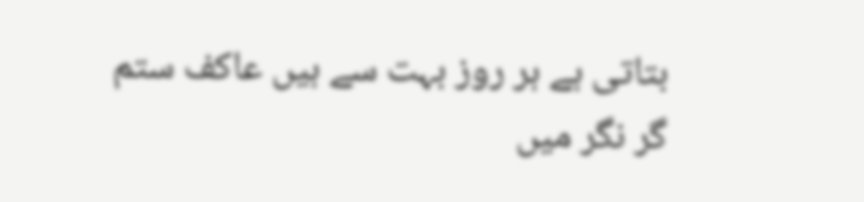بتاتی ہے ہر روز بہت سے ہیں عاکف ستم گر نگر میں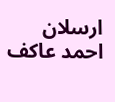ارسلان احمد عاکف